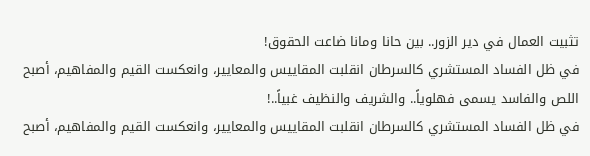تثبيت العمال في دير الزور.. بين حانا ومانا ضاعت الحقوق!
في ظل الفساد المستشري كالسرطان انقلبت المقاييس والمعايير، وانعكست القيم والمفاهيم، أصبح اللص والفاسد يسمى فهلوياً.. والشريف والنظيف غبياً..!
في ظل الفساد المستشري كالسرطان انقلبت المقاييس والمعايير، وانعكست القيم والمفاهيم، أصبح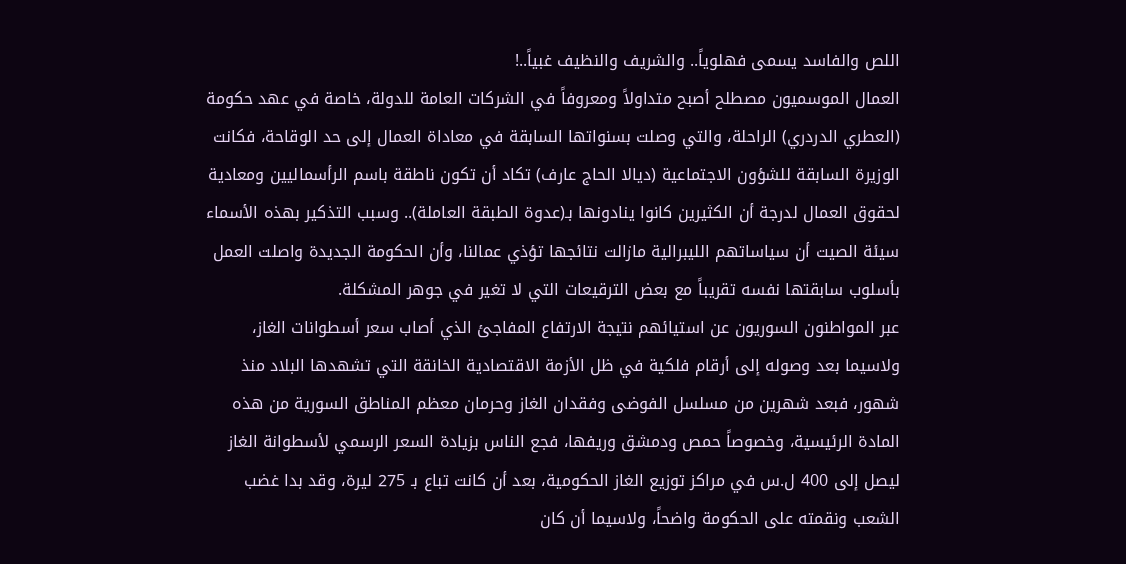اللص والفاسد يسمى فهلوياً.. والشريف والنظيف غبياً..!
العمال الموسميون مصطلح أصبح متداولاً ومعروفاً في الشركات العامة للدولة، خاصة في عهد حكومة (العطري الدردري) الراحلة، والتي وصلت بسنواتها السابقة في معاداة العمال إلى حد الوقاحة، فكانت الوزيرة السابقة للشؤون الاجتماعية (ديالا الحاج عارف) تكاد أن تكون ناطقة باسم الرأسماليين ومعادية لحقوق العمال لدرجة أن الكثيرين كانوا ينادونها بـ(عدوة الطبقة العاملة).. وسبب التذكير بهذه الأسماء سيئة الصيت أن سياساتهم الليبرالية مازالت نتائجها تؤذي عمالنا، وأن الحكومة الجديدة واصلت العمل بأسلوب سابقتها نفسه تقريباً مع بعض الترقيعات التي لا تغير في جوهر المشكلة.
عبر المواطنون السوريون عن استيائهم نتيجة الارتفاع المفاجئ الذي أصاب سعر أسطوانات الغاز، ولاسيما بعد وصوله إلى أرقام فلكية في ظل الأزمة الاقتصادية الخانقة التي تشهدها البلاد منذ شهور، فبعد شهرين من مسلسل الفوضى وفقدان الغاز وحرمان معظم المناطق السورية من هذه المادة الرئيسية، وخصوصاً حمص ودمشق وريفها، فجع الناس بزيادة السعر الرسمي لأسطوانة الغاز ليصل إلى 400 ل.س في مراكز توزيع الغاز الحكومية، بعد أن كانت تباع بـ 275 ليرة، وقد بدا غضب الشعب ونقمته على الحكومة واضحاً، ولاسيما أن كان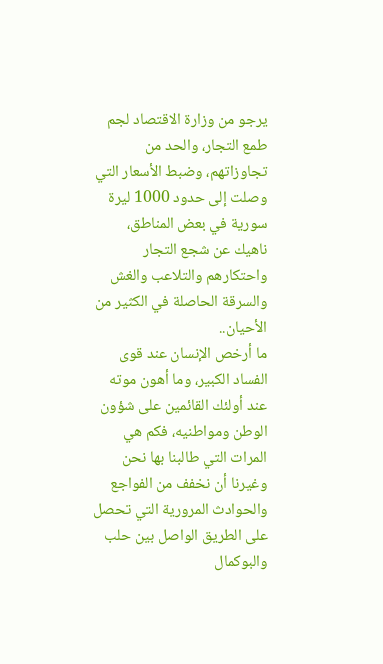يرجو من وزارة الاقتصاد لجم طمع التجار، والحد من تجاوزاتهم، وضبط الأسعار التي وصلت إلى حدود 1000 ليرة سورية في بعض المناطق، ناهيك عن شجع التجار واحتكارهم والتلاعب والغش والسرقة الحاصلة في الكثير من الأحيان..
ما أرخص الإنسان عند قوى الفساد الكبير، وما أهون موته عند أولئك القائمين على شؤون الوطن ومواطنيه، فكم هي المرات التي طالبنا بها نحن وغيرنا أن نخفف من الفواجع والحوادث المرورية التي تحصل على الطريق الواصل بين حلب والبوكمال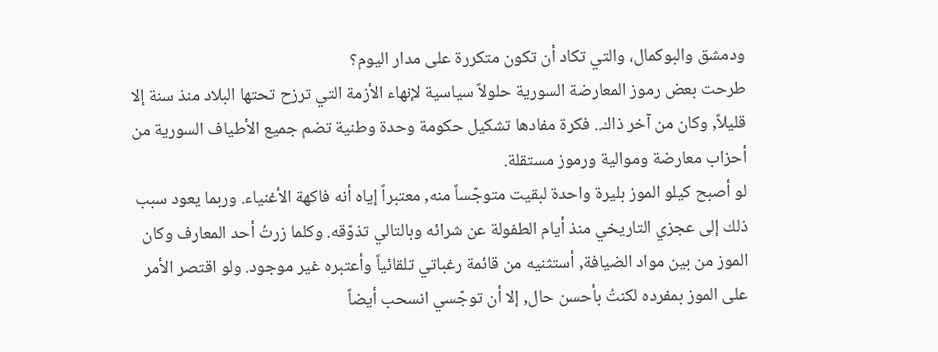ودمشق والبوكمال، والتي تكاد أن تكون متكررة على مدار اليوم؟
طرحت بعض رموز المعارضة السورية حلولاً سياسية لإنهاء الأزمة التي ترزح تحتها البلاد منذ سنة إلا قليلاً, وكان من آخر ذاك.. فكرة مفادها تشكيل حكومة وحدة وطنية تضم جميع الأطياف السورية من أحزاب معارضة وموالية ورموز مستقلة.
لو أصبح كيلو الموز بليرة واحدة لبقيت متوجّساً منه, معتبراً إياه أنه فاكهة الأغنياء. وربما يعود سبب ذلك إلى عجزي التاريخي منذ أيام الطفولة عن شرائه وبالتالي تذوّقه. وكلما زرتُ أحد المعارف وكان الموز من بين مواد الضيافة, أستثنيه من قائمة رغباتي تلقائياً وأعتبره غير موجود. ولو اقتصر الأمر على الموز بمفرده لكنتُ بأحسن حال, إلا أن توجّسي انسحب أيضاً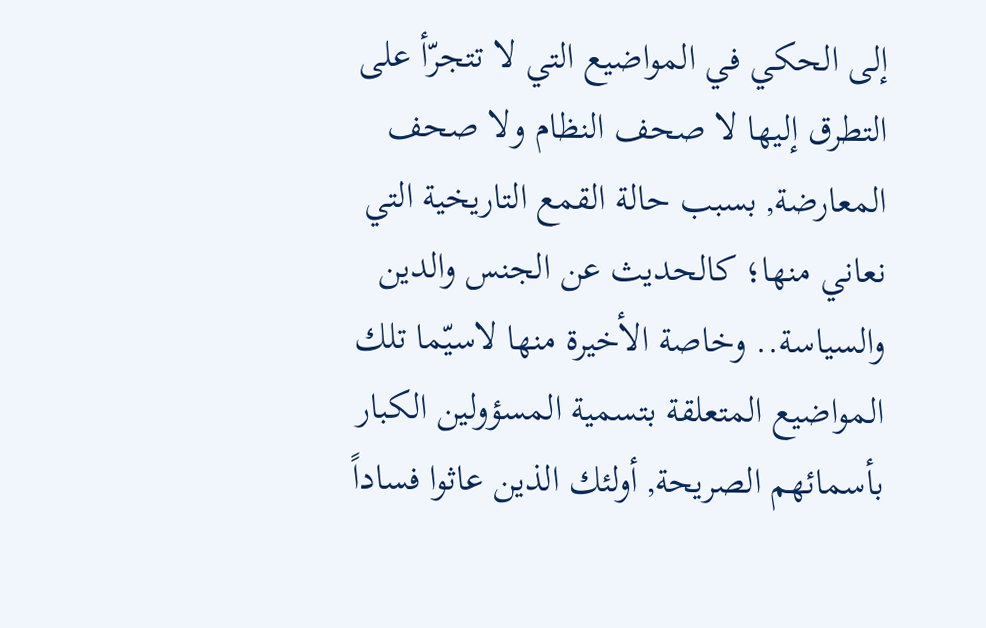إلى الحكي في المواضيع التي لا تتجرّأ على التطرق إليها لا صحف النظام ولا صحف المعارضة, بسبب حالة القمع التاريخية التي نعاني منها؛ كالحديث عن الجنس والدين والسياسة.. وخاصة الأخيرة منها لاسيّما تلك المواضيع المتعلقة بتسمية المسؤولين الكبار بأسمائهم الصريحة, أولئك الذين عاثوا فساداً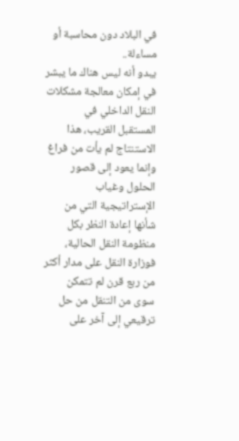في البلاد دون محاسبة أو مساءلة..
يبدو أنه ليس هناك ما يبشر في إمكان معالجة مشكلات النقل الداخلي في المستقبل القريب، هذا الاستنتاج لم يأت من فراغ وإنما يعود إلى قصور الحلول وغياب الإستراتيجية التي من شأنها إعادة النظر بكل منظومة النقل الحالية، فوزارة النقل على مدار أكثر من ربع قرن لم تتمكن سوى من التنقل من حل ترقيعي إلى آخر على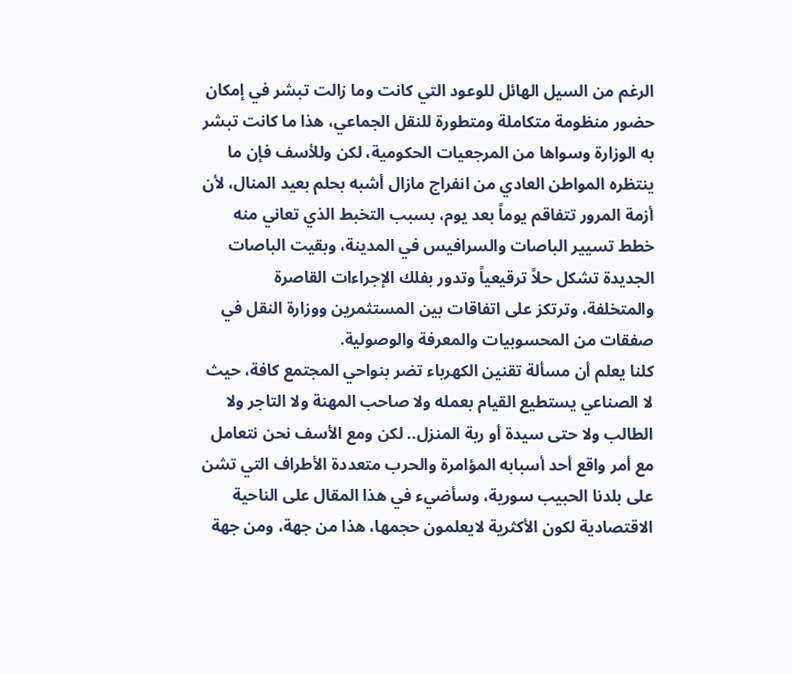الرغم من السيل الهائل للوعود التي كانت وما زالت تبشر في إمكان حضور منظومة متكاملة ومتطورة للنقل الجماعي، هذا ما كانت تبشر به الوزارة وسواها من المرجعيات الحكومية، لكن وللأسف فإن ما ينتظره المواطن العادي من انفراج مازال أشبه بحلم بعيد المنال، لأن أزمة المرور تتفاقم يوماً بعد يوم، بسبب التخبط الذي تعاني منه خطط تسيير الباصات والسرافيس في المدينة، وبقيت الباصات الجديدة تشكل حلاً ترقيعياً وتدور بفلك الإجراءات القاصرة والمتخلفة، وترتكز على اتفاقات بين المستثمرين ووزارة النقل في صفقات من المحسوبيات والمعرفة والوصولية.
كلنا يعلم أن مسألة تقنين الكهرباء تضر بنواحي المجتمع كافة، حيث لا الصناعي يستطيع القيام بعمله ولا صاحب المهنة ولا التاجر ولا الطالب ولا حتى سيدة أو ربة المنزل.. لكن ومع الأسف نحن نتعامل مع أمر واقع أحد أسبابه المؤامرة والحرب متعددة الأطراف التي تشن على بلدنا الحبيب سورية، وسأضيء في هذا المقال على الناحية الاقتصادية لكون الأكثرية لايعلمون حجمها، هذا من جهة، ومن جهة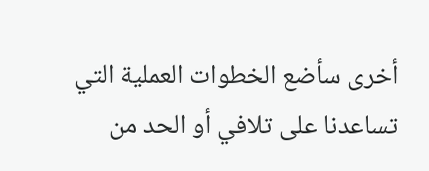أخرى سأضع الخطوات العملية التي تساعدنا على تلافي أو الحد من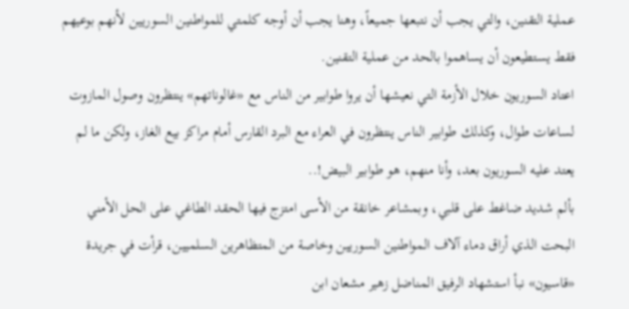عملية التقنين، والتي يجب أن نتبعها جميعاً، وهنا يجب أن أوجه كلمتي للمواطنين السوريين لأنهم بوعيهم فقط يستطيعون أن يساهموا بالحد من عملية التقنين.
اعتاد السوريون خلال الأزمة التي نعيشها أن يروا طوابير من الناس مع «غالوناتهم» ينتظرون وصول المازوت لساعات طوال، وكذلك طوابير الناس ينتظرون في العراء مع البرد القارس أمام مراكز بيع الغاز، ولكن ما لم يعتد عليه السوريون بعد، وأنا منهم، هو طوابير البيض!..
بألم شديد ضاغط على قلبي، وبمشاعر خانقة من الأسى امتزج فيها الحقد الطاغي على الحل الأمني البحت الذي أراق دماء آلاف المواطنين السوريين وخاصة من المتظاهرين السلميين، قرأت في جريدة «قاسيون» نبأ استشهاد الرفيق المناضل زهير مشعان ابن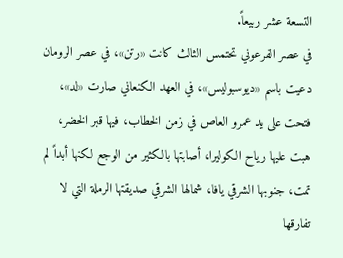التسعة عشر ربيعاً.
في عصر الفرعوني تحتمس الثالث كانت «رتن»، في عصر الرومان دعيت باسم «ديوسبوليس»، في العهد الكنعاني صارت «لد»، فتحت على يد عمرو العاص في زمن الخطاب، فيها قبر الخضر، هبت عليها رياح الكوليرا، أصابتها بالكثير من الوجع لكنها أبداً لم تمت، جنوبها الشرقي يافا، شمالها الشرقي صديقتها الرملة التي لا تفارقها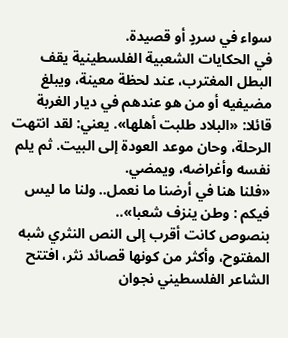سواء في سردٍ أو قصيدة.
في الحكايات الشعبية الفلسطينية يقف البطل المغترب، عند لحظة معينة، ويبلغ مضيفيه أو من هو عندهم في ديار الغربة قائلا: «البلاد طلبت أهلها». يعني: لقد انتهت الرحلة، وحان موعد العودة إلى البيت. ثم يلم نفسه وأغراضه، ويمضي.
«فلنا هنا في أرضنا ما نعمل.. ولنا ما ليس فيكم : وطن ينزف شعبا»..
بنصوص كانت أقرب إلى النص النثري شبه المفتوح، وأكثر من كونها قصائد نثر، افتتح الشاعر الفلسطيني نجوان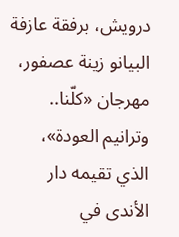درويش، برفقة عازفة البيانو زينة عصفور، مهرجان «كلّنا.. وترانيم العودة»، الذي تقيمه دار الأندى في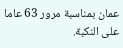عمان بمناسبة مرور 63 عاما على النكبة.